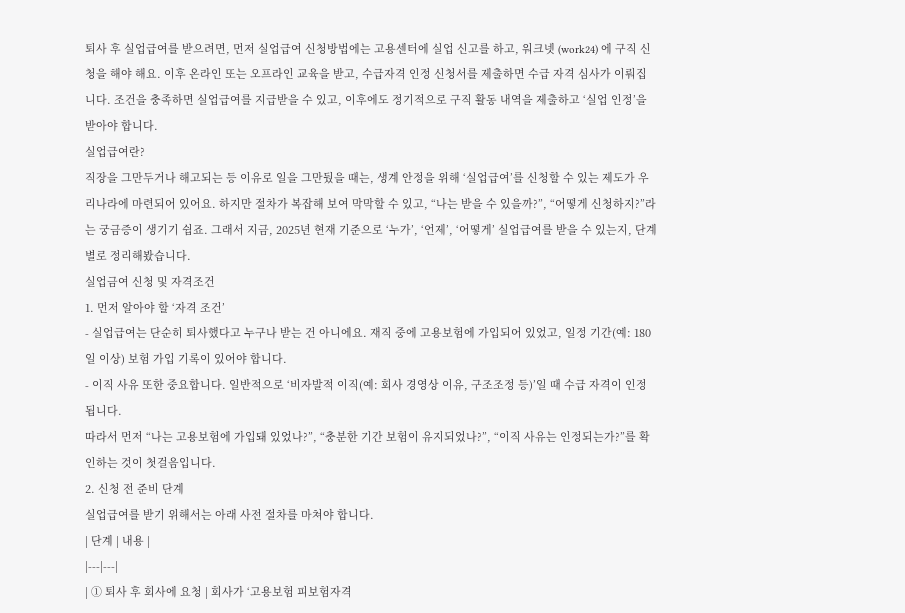퇴사 후 실업급여를 받으려면, 먼저 실업급여 신청방법에는 고용센터에 실업 신고를 하고, 워크넷 (work24) 에 구직 신청을 해야 해요. 이후 온라인 또는 오프라인 교육을 받고, 수급자격 인정 신청서를 제출하면 수급 자격 심사가 이뤄집니다. 조건을 충족하면 실업급여를 지급받을 수 있고, 이후에도 정기적으로 구직 활동 내역을 제출하고 ‘실업 인정’을 받아야 합니다.
실업급여란?
직장을 그만두거나 해고되는 등 이유로 일을 그만뒀을 때는, 생계 안정을 위해 ‘실업급여’를 신청할 수 있는 제도가 우리나라에 마련되어 있어요. 하지만 절차가 복잡해 보여 막막할 수 있고, “나는 받을 수 있을까?”, “어떻게 신청하지?”라는 궁금증이 생기기 쉽죠. 그래서 지금, 2025년 현재 기준으로 ‘누가’, ‘언제’, ‘어떻게’ 실업급여를 받을 수 있는지, 단계별로 정리해봤습니다.
실업금여 신청 및 자격조건
1. 먼저 알아야 할 ‘자격 조건’
- 실업급여는 단순히 퇴사했다고 누구나 받는 건 아니에요. 재직 중에 고용보험에 가입되어 있었고, 일정 기간(예: 180일 이상) 보험 가입 기록이 있어야 합니다.
- 이직 사유 또한 중요합니다. 일반적으로 ‘비자발적 이직(예: 회사 경영상 이유, 구조조정 등)’일 때 수급 자격이 인정됩니다.
따라서 먼저 “나는 고용보험에 가입돼 있었나?”, “충분한 기간 보험이 유지되었나?”, “이직 사유는 인정되는가?”를 확인하는 것이 첫걸음입니다.
2. 신청 전 준비 단계
실업급여를 받기 위해서는 아래 사전 절차를 마쳐야 합니다.
| 단계 | 내용 |
|---|---|
| ① 퇴사 후 회사에 요청 | 회사가 ‘고용보험 피보험자격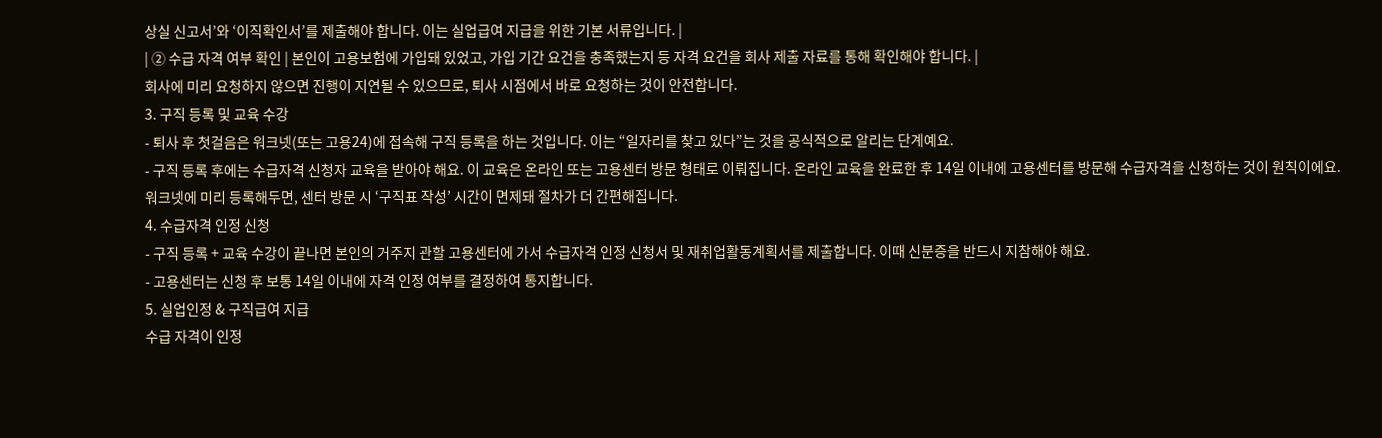상실 신고서’와 ‘이직확인서’를 제출해야 합니다. 이는 실업급여 지급을 위한 기본 서류입니다. |
| ② 수급 자격 여부 확인 | 본인이 고용보험에 가입돼 있었고, 가입 기간 요건을 충족했는지 등 자격 요건을 회사 제출 자료를 통해 확인해야 합니다. |
회사에 미리 요청하지 않으면 진행이 지연될 수 있으므로, 퇴사 시점에서 바로 요청하는 것이 안전합니다.
3. 구직 등록 및 교육 수강
- 퇴사 후 첫걸음은 워크넷(또는 고용24)에 접속해 구직 등록을 하는 것입니다. 이는 “일자리를 찾고 있다”는 것을 공식적으로 알리는 단계예요.
- 구직 등록 후에는 수급자격 신청자 교육을 받아야 해요. 이 교육은 온라인 또는 고용센터 방문 형태로 이뤄집니다. 온라인 교육을 완료한 후 14일 이내에 고용센터를 방문해 수급자격을 신청하는 것이 원칙이에요.
워크넷에 미리 등록해두면, 센터 방문 시 ‘구직표 작성’ 시간이 면제돼 절차가 더 간편해집니다.
4. 수급자격 인정 신청
- 구직 등록 + 교육 수강이 끝나면 본인의 거주지 관할 고용센터에 가서 수급자격 인정 신청서 및 재취업활동계획서를 제출합니다. 이때 신분증을 반드시 지참해야 해요.
- 고용센터는 신청 후 보통 14일 이내에 자격 인정 여부를 결정하여 통지합니다.
5. 실업인정 & 구직급여 지급
수급 자격이 인정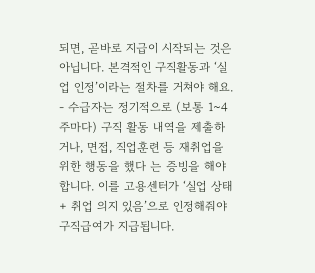되면, 곧바로 지급이 시작되는 것은 아닙니다. 본격적인 구직활동과 ‘실업 인정’이라는 절차를 거쳐야 해요.
- 수급자는 정기적으로 (보통 1~4주마다) 구직 활동 내역을 제출하거나, 면접, 직업훈련 등 재취업을 위한 행동을 했다 는 증빙을 해야 합니다. 이를 고용센터가 ‘실업 상태 + 취업 의지 있음’으로 인정해줘야 구직급여가 지급됩니다.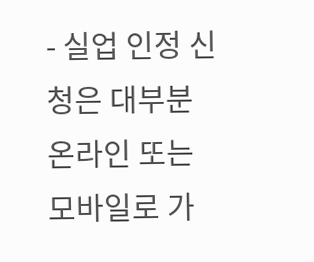- 실업 인정 신청은 대부분 온라인 또는 모바일로 가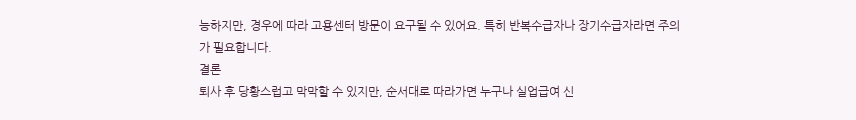능하지만, 경우에 따라 고용센터 방문이 요구될 수 있어요. 특히 반복수급자나 장기수급자라면 주의가 필요합니다.
결론
퇴사 후 당황스럽고 막막할 수 있지만, 순서대로 따라가면 누구나 실업급여 신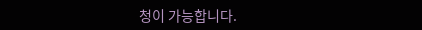청이 가능합니다.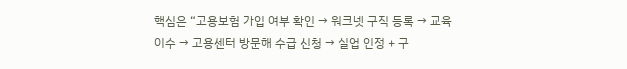핵심은 “고용보험 가입 여부 확인 → 워크넷 구직 등록 → 교육 이수 → 고용센터 방문해 수급 신청 → 실업 인정 + 구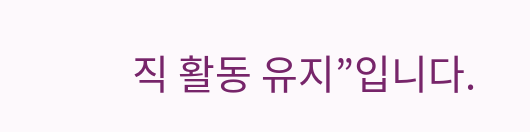직 활동 유지”입니다.